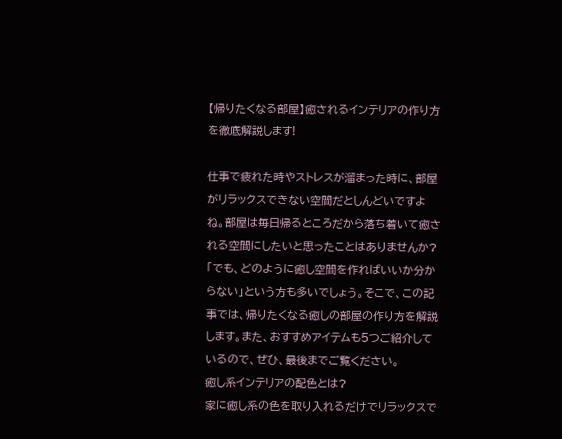【帰りたくなる部屋】癒されるインテリアの作り方を徹底解説します!

仕事で疲れた時やストレスが溜まった時に、部屋がリラックスできない空間だとしんどいですよね。部屋は毎日帰るところだから落ち着いて癒される空間にしたいと思ったことはありませんか?「でも、どのように癒し空間を作ればいいか分からない」という方も多いでしょう。そこで、この記事では、帰りたくなる癒しの部屋の作り方を解説します。また、おすすめアイテムも5つご紹介しているので、ぜひ、最後までご覧ください。
癒し系インテリアの配色とは?
家に癒し系の色を取り入れるだけでリラックスで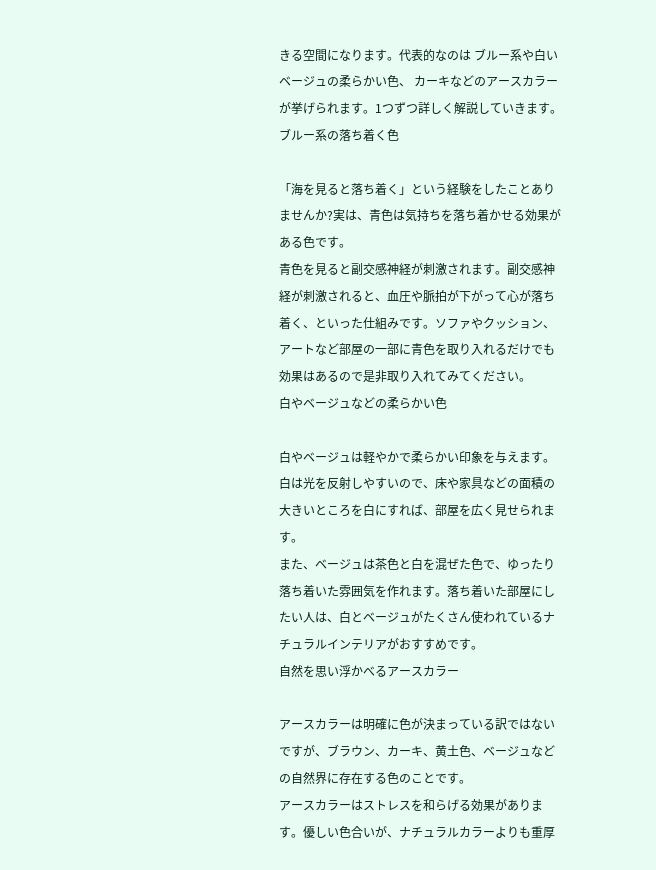きる空間になります。代表的なのは ブルー系や白いベージュの柔らかい色、 カーキなどのアースカラーが挙げられます。1つずつ詳しく解説していきます。
ブルー系の落ち着く色

「海を見ると落ち着く」という経験をしたことありませんか?実は、青色は気持ちを落ち着かせる効果がある色です。
青色を見ると副交感神経が刺激されます。副交感神経が刺激されると、血圧や脈拍が下がって心が落ち着く、といった仕組みです。ソファやクッション、アートなど部屋の一部に青色を取り入れるだけでも効果はあるので是非取り入れてみてください。
白やベージュなどの柔らかい色

白やベージュは軽やかで柔らかい印象を与えます。白は光を反射しやすいので、床や家具などの面積の大きいところを白にすれば、部屋を広く見せられます。
また、ベージュは茶色と白を混ぜた色で、ゆったり落ち着いた雰囲気を作れます。落ち着いた部屋にしたい人は、白とベージュがたくさん使われているナチュラルインテリアがおすすめです。
自然を思い浮かべるアースカラー

アースカラーは明確に色が決まっている訳ではないですが、ブラウン、カーキ、黄土色、ベージュなどの自然界に存在する色のことです。
アースカラーはストレスを和らげる効果があります。優しい色合いが、ナチュラルカラーよりも重厚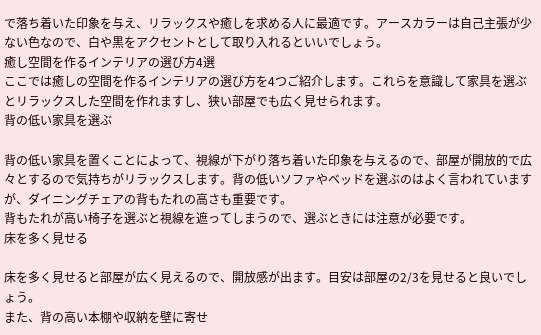で落ち着いた印象を与え、リラックスや癒しを求める人に最適です。アースカラーは自己主張が少ない色なので、白や黒をアクセントとして取り入れるといいでしょう。
癒し空間を作るインテリアの選び方4選
ここでは癒しの空間を作るインテリアの選び方を4つご紹介します。これらを意識して家具を選ぶとリラックスした空間を作れますし、狭い部屋でも広く見せられます。
背の低い家具を選ぶ

背の低い家具を置くことによって、視線が下がり落ち着いた印象を与えるので、部屋が開放的で広々とするので気持ちがリラックスします。背の低いソファやベッドを選ぶのはよく言われていますが、ダイニングチェアの背もたれの高さも重要です。
背もたれが高い椅子を選ぶと視線を遮ってしまうので、選ぶときには注意が必要です。
床を多く見せる

床を多く見せると部屋が広く見えるので、開放感が出ます。目安は部屋の2/3を見せると良いでしょう。
また、背の高い本棚や収納を壁に寄せ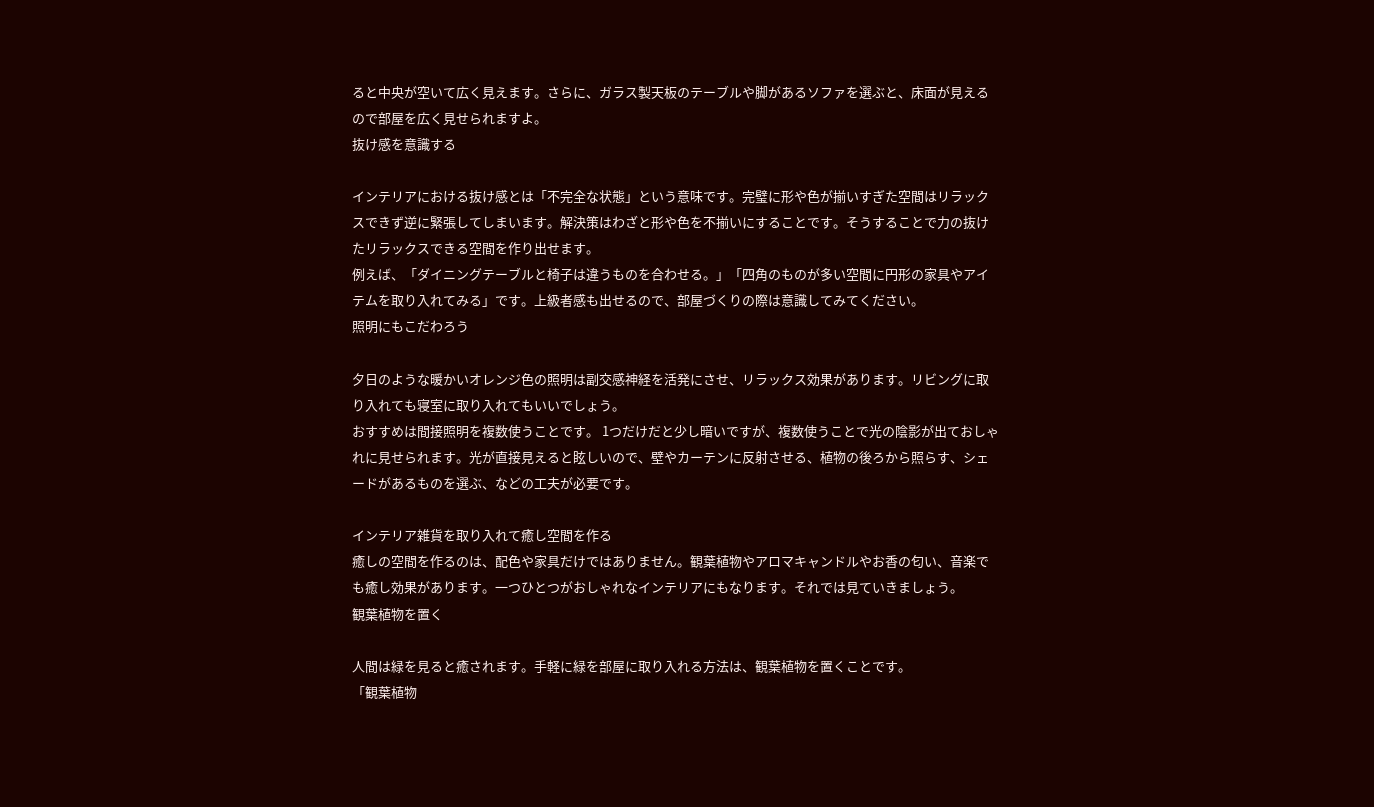ると中央が空いて広く見えます。さらに、ガラス製天板のテーブルや脚があるソファを選ぶと、床面が見えるので部屋を広く見せられますよ。
抜け感を意識する

インテリアにおける抜け感とは「不完全な状態」という意味です。完璧に形や色が揃いすぎた空間はリラックスできず逆に緊張してしまいます。解決策はわざと形や色を不揃いにすることです。そうすることで力の抜けたリラックスできる空間を作り出せます。
例えば、「ダイニングテーブルと椅子は違うものを合わせる。」「四角のものが多い空間に円形の家具やアイテムを取り入れてみる」です。上級者感も出せるので、部屋づくりの際は意識してみてください。
照明にもこだわろう

夕日のような暖かいオレンジ色の照明は副交感神経を活発にさせ、リラックス効果があります。リビングに取り入れても寝室に取り入れてもいいでしょう。
おすすめは間接照明を複数使うことです。 1つだけだと少し暗いですが、複数使うことで光の陰影が出ておしゃれに見せられます。光が直接見えると眩しいので、壁やカーテンに反射させる、植物の後ろから照らす、シェードがあるものを選ぶ、などの工夫が必要です。

インテリア雑貨を取り入れて癒し空間を作る
癒しの空間を作るのは、配色や家具だけではありません。観葉植物やアロマキャンドルやお香の匂い、音楽でも癒し効果があります。一つひとつがおしゃれなインテリアにもなります。それでは見ていきましょう。
観葉植物を置く

人間は緑を見ると癒されます。手軽に緑を部屋に取り入れる方法は、観葉植物を置くことです。
「観葉植物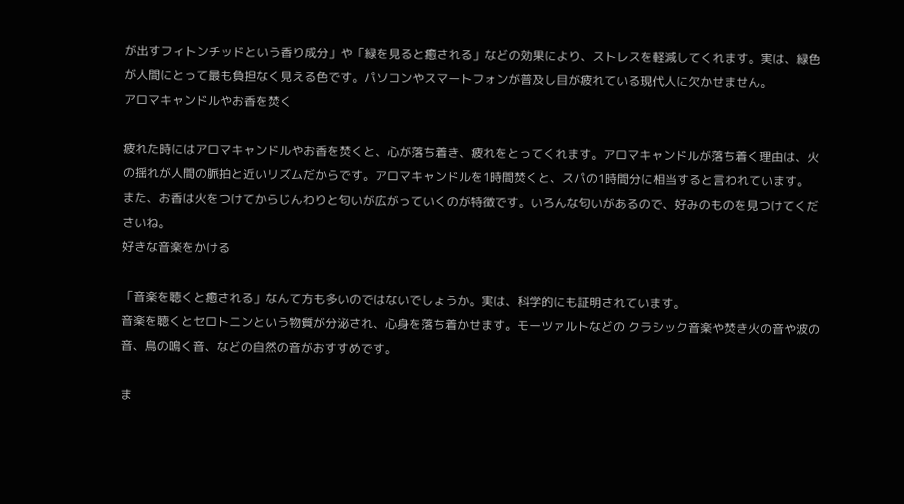が出すフィトンチッドという香り成分」や「緑を見ると癒される」などの効果により、ストレスを軽減してくれます。実は、緑色が人間にとって最も負担なく見える色です。パソコンやスマートフォンが普及し目が疲れている現代人に欠かせません。
アロマキャンドルやお香を焚く

疲れた時にはアロマキャンドルやお香を焚くと、心が落ち着き、疲れをとってくれます。アロマキャンドルが落ち着く理由は、火の揺れが人間の脈拍と近いリズムだからです。アロマキャンドルを1時間焚くと、スパの1時間分に相当すると言われています。
また、お香は火をつけてからじんわりと匂いが広がっていくのが特徴です。いろんな匂いがあるので、好みのものを見つけてくださいね。
好きな音楽をかける

「音楽を聴くと癒される」なんて方も多いのではないでしょうか。実は、科学的にも証明されています。
音楽を聴くとセロトニンという物質が分泌され、心身を落ち着かせます。モーツァルトなどの クラシック音楽や焚き火の音や波の音、鳥の鳴く音、などの自然の音がおすすめです。

ま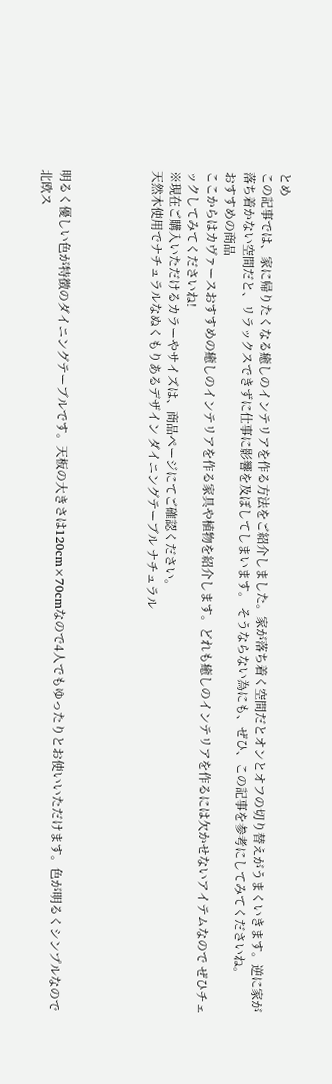とめ
この記事では、家に帰りたくなる癒しのインテリアを作る方法をご紹介しました。家が落ち着く空間だとオンとオフの切り替えがうまくいきます。逆に家が落ち着かない空間だと、リラックスできずに仕事に影響を及ぼしてしまいます。 そうならない為にも、ぜひ、この記事を参考にしてみてくださいね。
おすすめの商品
ここからはカヴァースおすすめの癒しのインテリアを作る家具や植物を紹介します。どれも癒しのインテリアを作るには欠かせないアイテムなので ぜひチェックしてみてくださいね!
※現在ご購入いただけるカラーやサイズは、商品ページにてご確認ください。
天然木使用でナチュラルなぬくもりあるデザイン ダイニングテーブル ナチュラル




明るく優しい色が特徴のダイニングテーブルです。天板の大きさは120cm×70cmなので4人でもゆったりとお使いいただけます。色が明るくシンプルなので北欧ス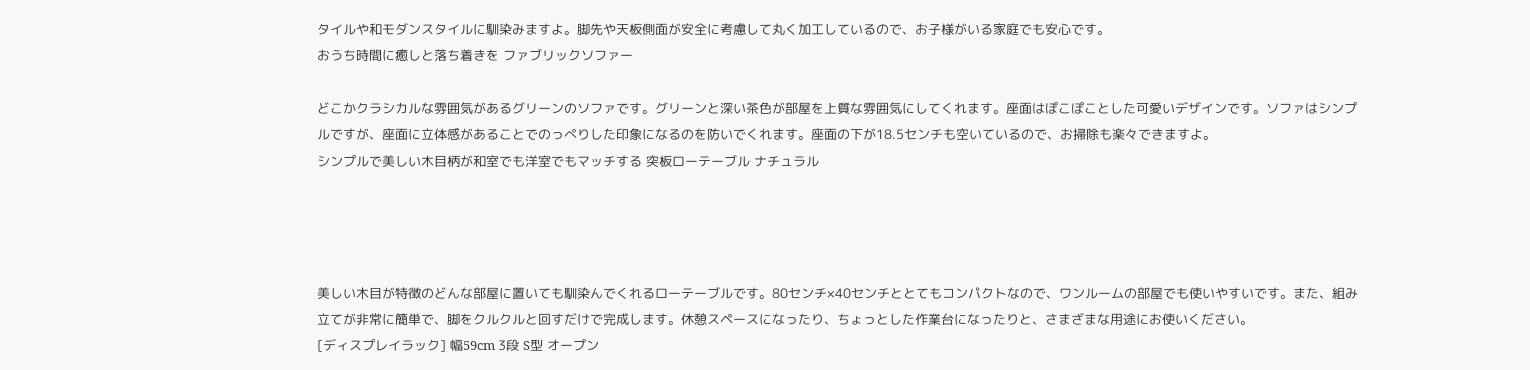タイルや和モダンスタイルに馴染みますよ。脚先や天板側面が安全に考慮して丸く加工しているので、お子様がいる家庭でも安心です。
おうち時間に癒しと落ち着きを ファブリックソファー

どこかクラシカルな雰囲気があるグリーンのソファです。グリーンと深い茶色が部屋を上質な雰囲気にしてくれます。座面はぽこぽことした可愛いデザインです。ソファはシンプルですが、座面に立体感があることでのっぺりした印象になるのを防いでくれます。座面の下が18.5センチも空いているので、お掃除も楽々できますよ。
シンプルで美しい木目柄が和室でも洋室でもマッチする 突板ローテーブル ナチュラル




美しい木目が特徴のどんな部屋に置いても馴染んでくれるローテーブルです。80センチ×40センチととてもコンパクトなので、ワンルームの部屋でも使いやすいです。また、組み立てが非常に簡単で、脚をクルクルと回すだけで完成します。休憩スペースになったり、ちょっとした作業台になったりと、さまざまな用途にお使いください。
[ディスプレイラック] 幅59cm 3段 S型 オープン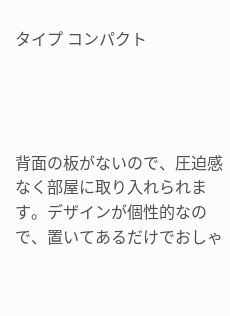タイプ コンパクト




背面の板がないので、圧迫感なく部屋に取り入れられます。デザインが個性的なので、置いてあるだけでおしゃ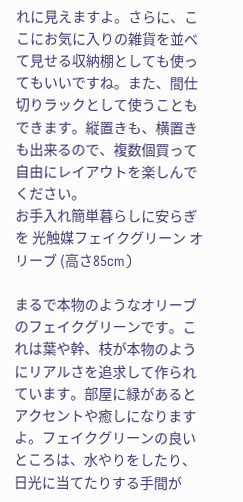れに見えますよ。さらに、ここにお気に入りの雑貨を並べて見せる収納棚としても使ってもいいですね。また、間仕切りラックとして使うこともできます。縦置きも、横置きも出来るので、複数個買って自由にレイアウトを楽しんでください。
お手入れ簡単暮らしに安らぎを 光触媒フェイクグリーン オリーブ (高さ85cm)

まるで本物のようなオリーブのフェイクグリーンです。これは葉や幹、枝が本物のようにリアルさを追求して作られています。部屋に緑があるとアクセントや癒しになりますよ。フェイクグリーンの良いところは、水やりをしたり、日光に当てたりする手間が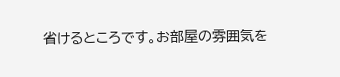省けるところです。お部屋の雰囲気を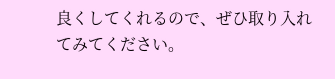良くしてくれるので、ぜひ取り入れてみてください。